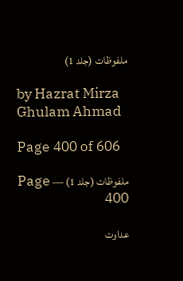ملفوظات (جلد 1)

by Hazrat Mirza Ghulam Ahmad

Page 400 of 606

ملفوظات (جلد 1) — Page 400

عداوت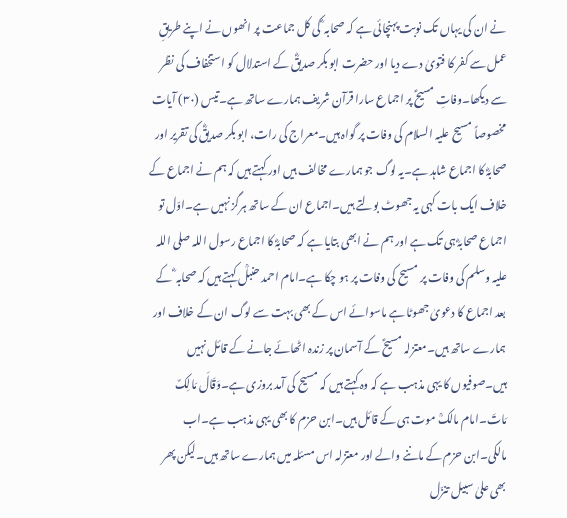نے ان کی یہاں تک نوبت پہنچائی ہے کہ صحابہ ؓ کی کل جماعت پر انھوں نے اپنے طریقِ عمل سے کفر کا فتویٰ دے دیا اور حضرت ابو بکر صدیقؓ کے استدلال کو استخفاف کی نظر سے دیکھا۔وفاتِ مسیحؑ پر اجماع سارا قرآن شریف ہمارے ساتھ ہے۔تیس (۳۰) آیات مخصوصاً مسیح علیہ السلام کی وفات پر گواہ ہیں۔معراج کی رات، ابو بکر صدیقؓ کی تقریر اور صحابہؓ کا اجماع شاہد ہے۔یہ لوگ جو ہمارے مخالف ہیں اور کہتے ہیں کہ ہم نے اجماع کے خلاف ایک بات کہی یہ جھوٹ بولتے ہیں۔اجماع ان کے ساتھ ہرگز نہیں ہے۔اوّل تو اجماع صحابہؓ ہی تک ہے اور ہم نے ابھی بتایا ہے کہ صحابہؓ کا اجماع رسول اللہ صلی اللہ علیہ وسلم کی وفات پر مسیح کی وفات پر ہو چکا ہے۔امام احمد حنبلؒ کہتے ہیں کہ صحابہ ؓ کے بعد اجماع کا دعویٰ جھوٹا ہے ماسوائے اس کے بھی بہت سے لوگ ان کے خلاف اور ہمارے ساتھ ہیں۔معتزلہ مسیحؑ کے آسمان پر زندہ اٹھائے جانے کے قائل نہیں ہیں۔صوفیوں کا یہی مذہب ہے کہ وہ کہتے ہیں کہ مسیح کی آمد بروزی ہے۔وَقَالَ مَالِکٌ مَاتَ۔امام مالکؒ موت ہی کے قائل ہیں۔ابن حزم کا بھی یہی مذہب ہے۔اب مالکی۔ابن حزم کے ماننے والے اور معتزلہ اس مسئلہ میں ہمارے ساتھ ہیں۔لیکن پھر بھی علیٰ سبیل تنزّل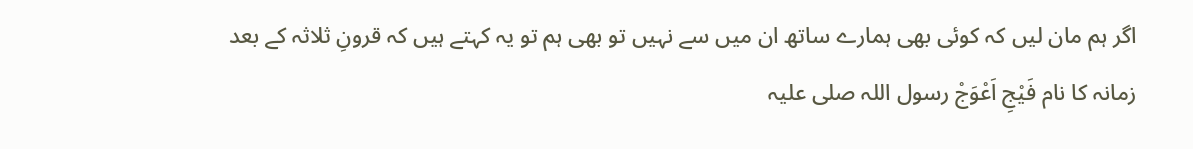اگر ہم مان لیں کہ کوئی بھی ہمارے ساتھ ان میں سے نہیں تو بھی ہم تو یہ کہتے ہیں کہ قرونِ ثلاثہ کے بعد زمانہ کا نام فَیْجِ اَعْوَجْ رسول اللہ صلی علیہ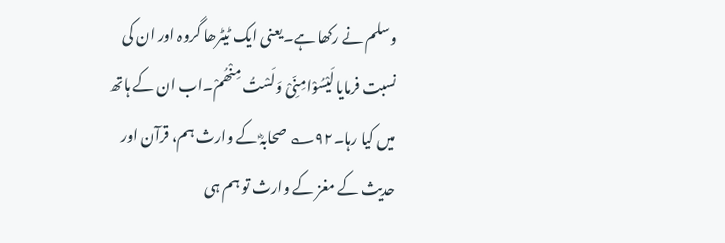وسلم نے رکھا ہے۔یعنی ایک ٹیٹرھا گروہ اور ان کی نسبت فرمایا لَیْسُوْامِنِّیْ وَلَسْتُ مِنْھُمْ۔اب ان کے ہاتھ میں کیا رہا۔۹۲؎ صحابہؓ کے وارث ہم، قرآن اور حدیث کے مغز کے وارث تو ہم ہی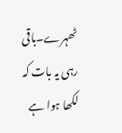ٹھہرے۔باقی رہی یہ بات کہ لکھا ہوا ہے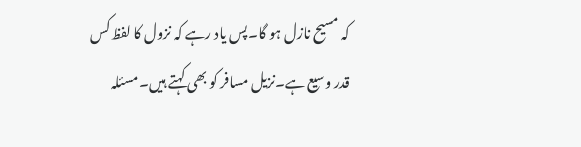کہ مسیح نازل ہو گا۔پس یاد رہے کہ نزول کا لفظ کس قدر وسیع ہے۔نزیل مسافر کو بھی کہتے ہیں۔مسئلہ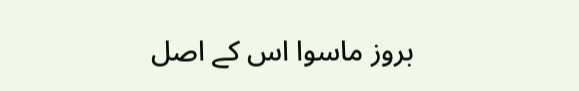بروز ماسوا اس کے اصل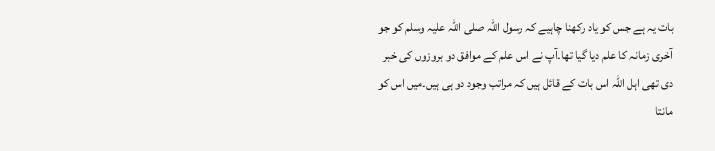بات یہ ہے جس کو یاد رکھنا چاہیے کہ رسول اللہ صلی اللہ علیہ وسلم کو جو آخری زمانہ کا علم دیا گیا تھا۔آپ نے اس علم کے موافق دو بروزوں کی خبر دی تھی اہل اللہ اس بات کے قائل ہیں کہ مراتب وجود دو ہی ہیں۔میں اس کو مانتا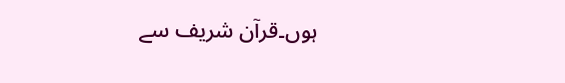ہوں۔قرآن شریف سے